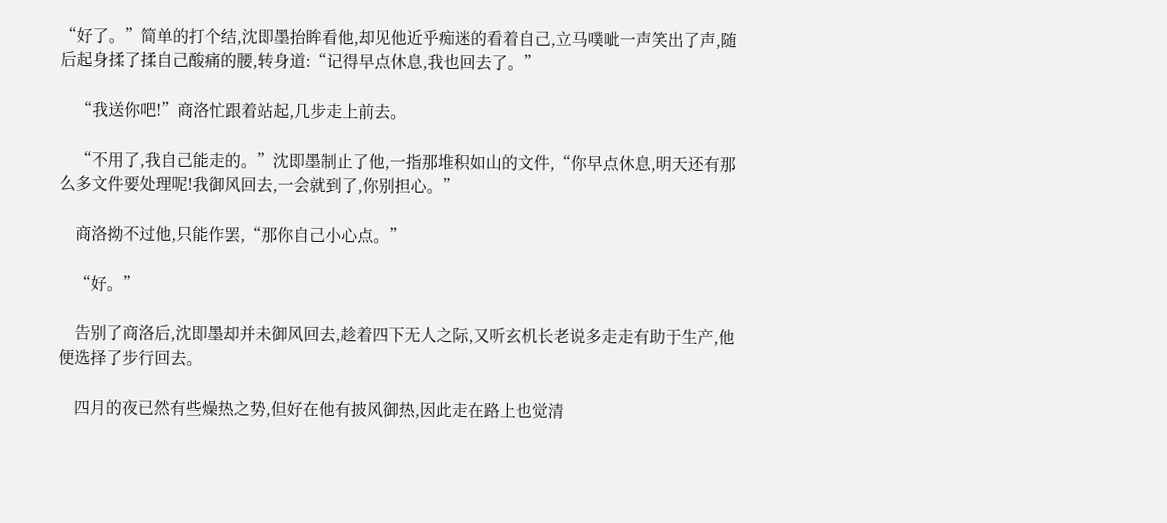“好了。”简单的打个结,沈即墨抬眸看他,却见他近乎痴迷的看着自己,立马噗呲一声笑出了声,随后起身揉了揉自己酸痛的腰,转身道:“记得早点休息,我也回去了。”

    “我送你吧!”商洛忙跟着站起,几步走上前去。

    “不用了,我自己能走的。”沈即墨制止了他,一指那堆积如山的文件,“你早点休息,明天还有那么多文件要处理呢!我御风回去,一会就到了,你别担心。”

    商洛拗不过他,只能作罢,“那你自己小心点。”

    “好。”

    告别了商洛后,沈即墨却并未御风回去,趁着四下无人之际,又听玄机长老说多走走有助于生产,他便选择了步行回去。

    四月的夜已然有些燥热之势,但好在他有披风御热,因此走在路上也觉清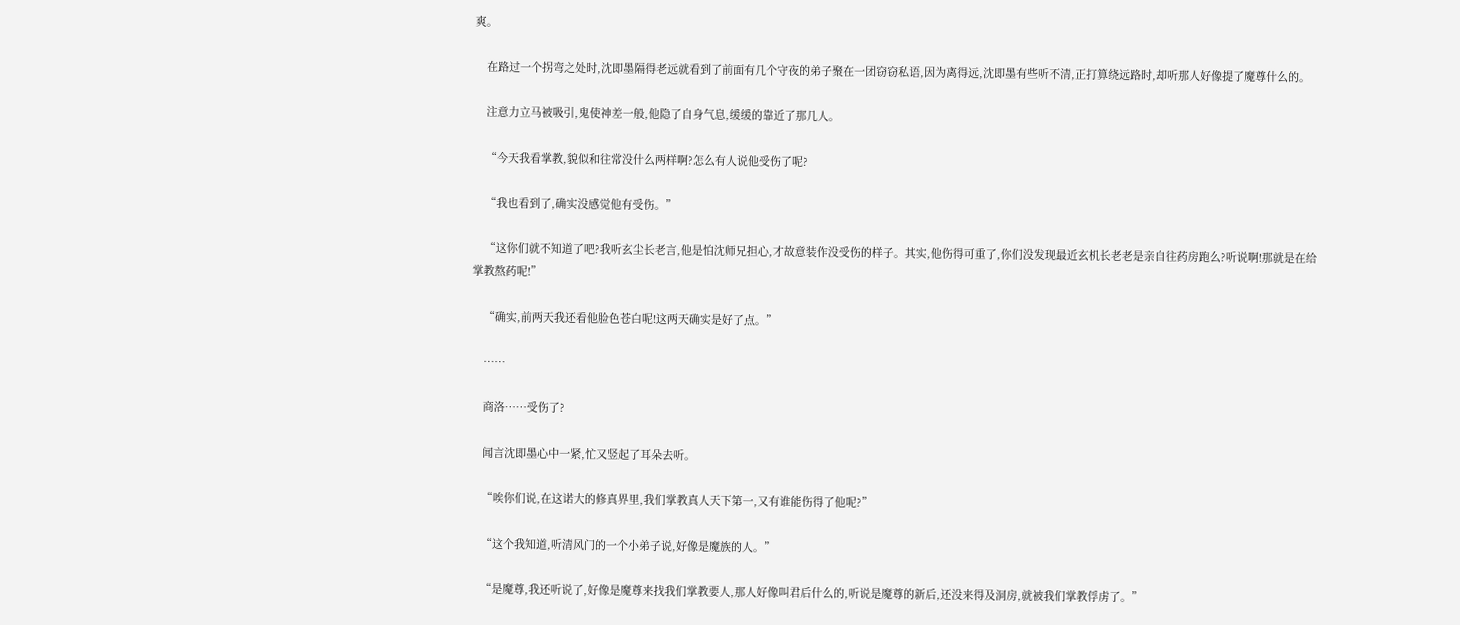爽。

    在路过一个拐弯之处时,沈即墨隔得老远就看到了前面有几个守夜的弟子聚在一团窃窃私语,因为离得远,沈即墨有些听不清,正打算绕远路时,却听那人好像提了魔尊什么的。

    注意力立马被吸引,鬼使神差一般,他隐了自身气息,缓缓的靠近了那几人。

    “今天我看掌教,貌似和往常没什么两样啊?怎么有人说他受伤了呢?

    “我也看到了,确实没感觉他有受伤。”

    “这你们就不知道了吧?我听玄尘长老言,他是怕沈师兄担心,才故意装作没受伤的样子。其实,他伤得可重了,你们没发现最近玄机长老老是亲自往药房跑么?听说啊!那就是在给掌教熬药呢!”

    “确实,前两天我还看他脸色苍白呢!这两天确实是好了点。”

    ……

    商洛……受伤了?

    闻言沈即墨心中一紧,忙又竖起了耳朵去听。

    “唉你们说,在这诺大的修真界里,我们掌教真人天下第一,又有谁能伤得了他呢?”

    “这个我知道,听清风门的一个小弟子说,好像是魔族的人。”

    “是魔尊,我还听说了,好像是魔尊来找我们掌教要人,那人好像叫君后什么的,听说是魔尊的新后,还没来得及洞房,就被我们掌教俘虏了。”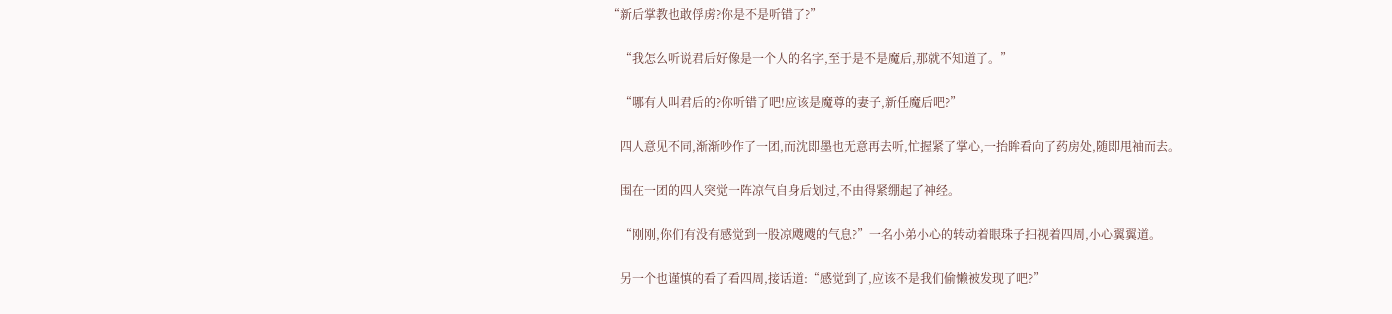“新后掌教也敢俘虏?你是不是听错了?”

    “我怎么听说君后好像是一个人的名字,至于是不是魔后,那就不知道了。”

    “哪有人叫君后的?你听错了吧!应该是魔尊的妻子,新任魔后吧?”

    四人意见不同,渐渐吵作了一团,而沈即墨也无意再去听,忙握紧了掌心,一抬眸看向了药房处,随即甩袖而去。

    围在一团的四人突觉一阵凉气自身后划过,不由得紧绷起了神经。

    “刚刚,你们有没有感觉到一股凉飕飕的气息?”一名小弟小心的转动着眼珠子扫视着四周,小心翼翼道。

    另一个也谨慎的看了看四周,接话道:“感觉到了,应该不是我们偷懒被发现了吧?”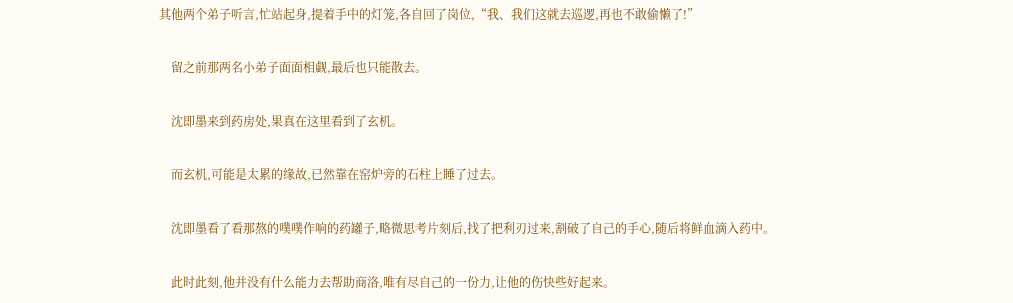其他两个弟子听言,忙站起身,提着手中的灯笼,各自回了岗位,“我、我们这就去巡逻,再也不敢偷懒了!”

    留之前那两名小弟子面面相觑,最后也只能散去。

    沈即墨来到药房处,果真在这里看到了玄机。

    而玄机,可能是太累的缘故,已然靠在窑炉旁的石柱上睡了过去。

    沈即墨看了看那熬的噗噗作响的药罐子,略微思考片刻后,找了把利刃过来,割破了自己的手心,随后将鲜血滴入药中。

    此时此刻,他并没有什么能力去帮助商洛,唯有尽自己的一份力,让他的伤快些好起来。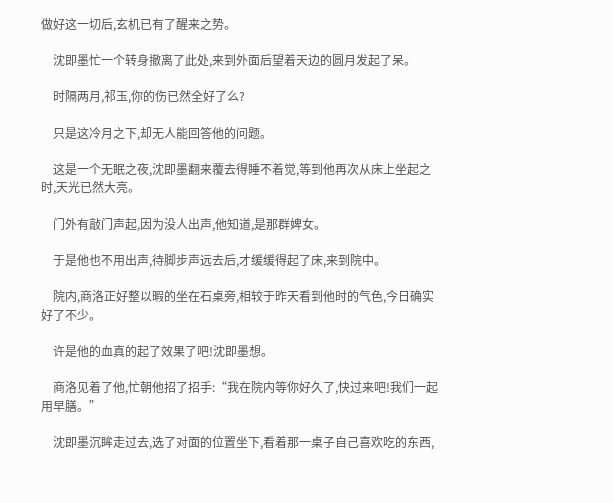做好这一切后,玄机已有了醒来之势。

    沈即墨忙一个转身撤离了此处,来到外面后望着天边的圆月发起了呆。

    时隔两月,祁玉,你的伤已然全好了么?

    只是这冷月之下,却无人能回答他的问题。

    这是一个无眠之夜,沈即墨翻来覆去得睡不着觉,等到他再次从床上坐起之时,天光已然大亮。

    门外有敲门声起,因为没人出声,他知道,是那群婢女。

    于是他也不用出声,待脚步声远去后,才缓缓得起了床,来到院中。

    院内,商洛正好整以暇的坐在石桌旁,相较于昨天看到他时的气色,今日确实好了不少。

    许是他的血真的起了效果了吧!沈即墨想。

    商洛见着了他,忙朝他招了招手:“我在院内等你好久了,快过来吧!我们一起用早膳。”

    沈即墨沉眸走过去,选了对面的位置坐下,看着那一桌子自己喜欢吃的东西,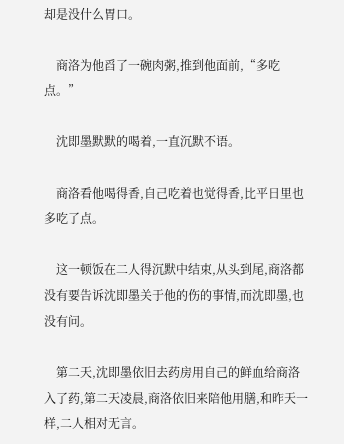却是没什么胃口。

    商洛为他舀了一碗肉粥,推到他面前,“多吃点。”

    沈即墨默默的喝着,一直沉默不语。

    商洛看他喝得香,自己吃着也觉得香,比平日里也多吃了点。

    这一顿饭在二人得沉默中结束,从头到尾,商洛都没有要告诉沈即墨关于他的伤的事情,而沈即墨,也没有问。

    第二天,沈即墨依旧去药房用自己的鲜血给商洛入了药,第二天凌晨,商洛依旧来陪他用膳,和昨天一样,二人相对无言。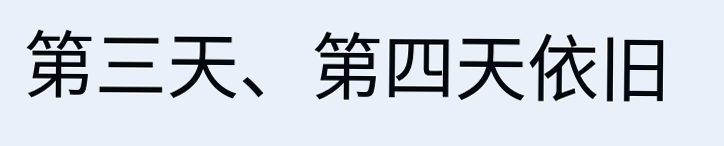第三天、第四天依旧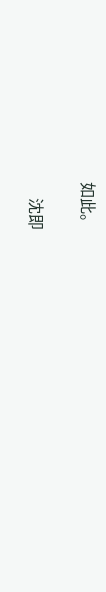如此。

    沈即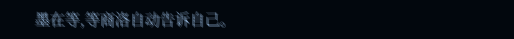墨在等,等商洛自动告诉自己。